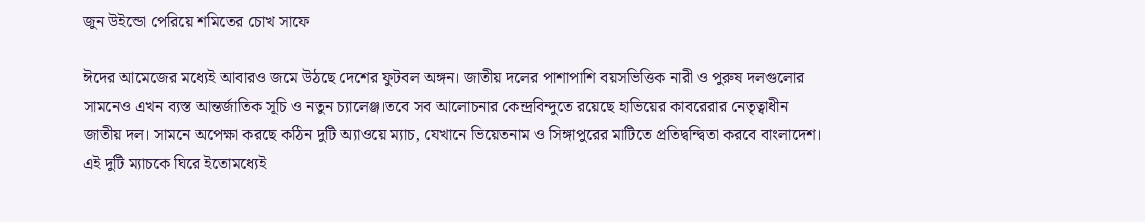জুন উইন্ডো পেরিয়ে শমিতের চোখ সাফে

ঈদের আমেজের মধ্যেই আবারও জমে উঠছে দেশের ফুটবল অঙ্গন। জাতীয় দলের পাশাপাশি বয়সভিত্তিক নারী ও পুরুষ দলগুলোর সামনেও এখন ব্যস্ত আন্তর্জাতিক সূচি ও নতুন চ্যালেঞ্জ।তবে সব আলোচনার কেন্দ্রবিন্দুতে রয়েছে হাভিয়ের কাবরেরার নেতৃত্বাধীন জাতীয় দল। সামনে অপেক্ষা করছে কঠিন দুটি অ্যাওয়ে ম্যাচ, যেখানে ভিয়েতনাম ও সিঙ্গাপুরের মাটিতে প্রতিদ্বন্দ্বিতা করবে বাংলাদেশ। এই দুটি ম্যাচকে ঘিরে ইতোমধ্যেই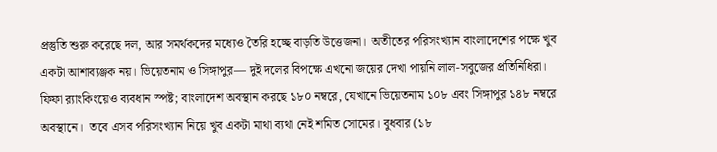প্রস্তুতি শুরু করেছে দল, আর সমর্থকদের মধ্যেও তৈরি হচ্ছে বাড়তি উত্তেজনা।  অতীতের পরিসংখ্যান বাংলাদেশের পক্ষে খুব একটা আশাব্যঞ্জক নয়। ভিয়েতনাম ও সিঙ্গাপুর— দুই দলের বিপক্ষে এখনো জয়ের দেখা পায়নি লাল-সবুজের প্রতিনিধিরা। ফিফা র‍্যাংকিংয়েও ব্যবধান স্পষ্ট; বাংলাদেশ অবস্থান করছে ১৮০ নম্বরে, যেখানে ভিয়েতনাম ১০৮ এবং সিঙ্গাপুর ১৪৮ নম্বরে অবস্থানে।  তবে এসব পরিসংখ্যান নিয়ে খুব একটা মাথা ব্যথা নেই শমিত সোমের। বুধবার (১৮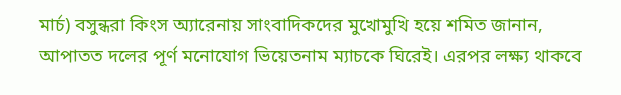মার্চ) বসুন্ধরা কিংস অ্যারেনায় সাংবাদিকদের মুখোমুখি হয়ে শমিত জানান, আপাতত দলের পূর্ণ মনোযোগ ভিয়েতনাম ম্যাচকে ঘিরেই। এরপর লক্ষ্য থাকবে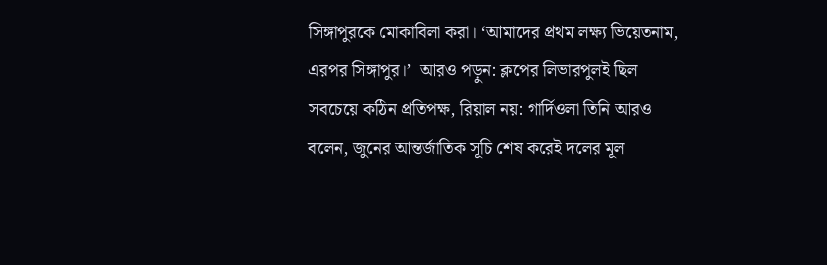সিঙ্গাপুরকে মোকাবিলা করা। ‘আমাদের প্রথম লক্ষ্য ভিয়েতনাম, এরপর সিঙ্গাপুর।’  আরও পড়ুন: ক্লপের লিভারপুলই ছিল সবচেয়ে কঠিন প্রতিপক্ষ, রিয়াল নয়: গার্দিওলা তিনি আরও বলেন, জুনের আন্তর্জাতিক সূচি শেষ করেই দলের মূল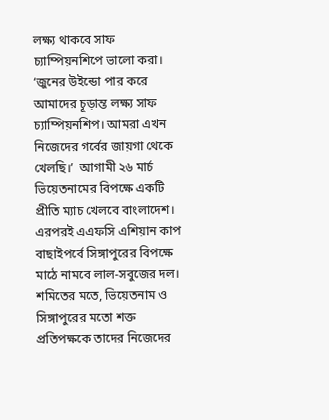লক্ষ্য থাকবে সাফ চ্যাম্পিয়নশিপে ভালো করা। ‘জুনের উইন্ডো পার করে আমাদের চূড়ান্ত লক্ষ্য সাফ চ্যাম্পিয়নশিপ। আমরা এখন নিজেদের গর্বের জায়গা থেকে খেলছি।’  আগামী ২৬ মার্চ ভিয়েতনামের বিপক্ষে একটি প্রীতি ম্যাচ খেলবে বাংলাদেশ। এরপরই এএফসি এশিয়ান কাপ বাছাইপর্বে সিঙ্গাপুরের বিপক্ষে মাঠে নামবে লাল-সবুজের দল।  শমিতের মতে, ভিয়েতনাম ও সিঙ্গাপুরের মতো শক্ত প্রতিপক্ষকে তাদের নিজেদের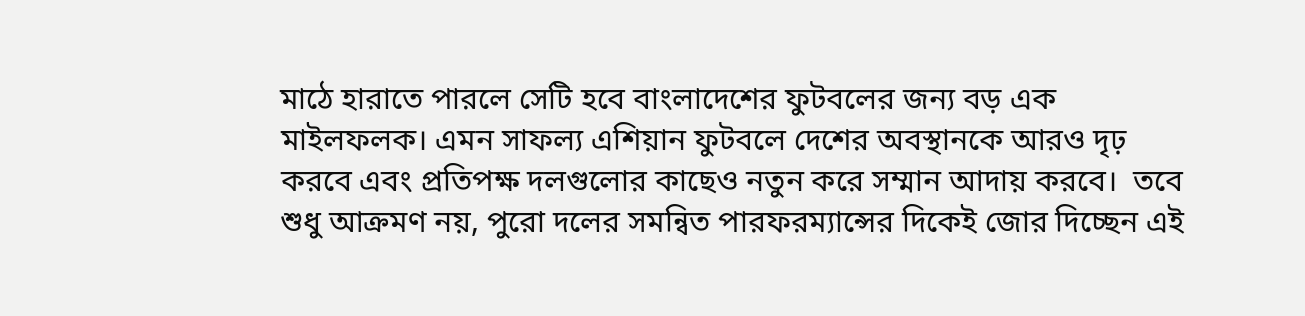মাঠে হারাতে পারলে সেটি হবে বাংলাদেশের ফুটবলের জন্য বড় এক মাইলফলক। এমন সাফল্য এশিয়ান ফুটবলে দেশের অবস্থানকে আরও দৃঢ় করবে এবং প্রতিপক্ষ দলগুলোর কাছেও নতুন করে সম্মান আদায় করবে।  তবে শুধু আক্রমণ নয়, পুরো দলের সমন্বিত পারফরম্যান্সের দিকেই জোর দিচ্ছেন এই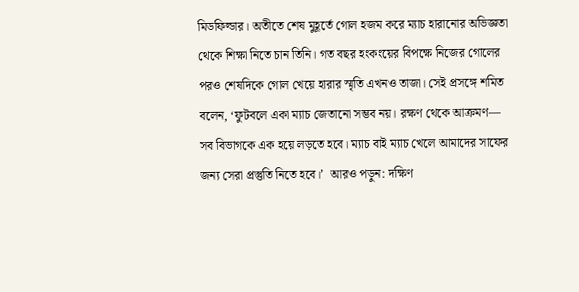মিডফিল্ডার। অতীতে শেষ মুহূর্তে গোল হজম করে ম্যাচ হারানোর অভিজ্ঞতা থেকে শিক্ষা নিতে চান তিনি। গত বছর হংকংয়ের বিপক্ষে নিজের গোলের পরও শেষদিকে গোল খেয়ে হারার স্মৃতি এখনও তাজা। সেই প্রসঙ্গে শমিত বলেন, ‘ফুটবলে একা ম্যাচ জেতানো সম্ভব নয়। রক্ষণ থেকে আক্রমণ— সব বিভাগকে এক হয়ে লড়তে হবে। ম্যাচ বাই ম্যাচ খেলে আমাদের সাফের জন্য সেরা প্রস্তুতি নিতে হবে।’  আরও পড়ুন: দক্ষিণ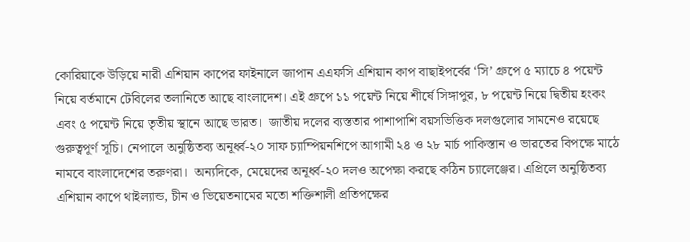কোরিয়াকে উড়িয়ে নারী এশিয়ান কাপের ফাইনালে জাপান এএফসি এশিয়ান কাপ বাছাইপর্বের ‘সি’ গ্রুপে ৫ ম্যাচে ৪ পয়েন্ট নিয়ে বর্তমানে টেবিলের তলানিতে আছে বাংলাদেশ। এই গ্রুপে ১১ পয়েন্ট নিয়ে শীর্ষে সিঙ্গাপুর, ৮ পয়েন্ট নিয়ে দ্বিতীয় হংকং এবং ৫ পয়েন্ট নিয়ে তৃতীয় স্থানে আছে ভারত।  জাতীয় দলের ব্যস্ততার পাশাপাশি বয়সভিত্তিক দলগুলোর সামনেও রয়েছে গুরুত্বপূর্ণ সূচি। নেপালে অনুষ্ঠিতব্য অনূর্ধ্ব-২০ সাফ চ্যাম্পিয়নশিপে আগামী ২৪ ও ২৮ মার্চ পাকিস্তান ও ভারতের বিপক্ষে মাঠে নামবে বাংলাদেশের তরুণরা।  অন্যদিকে, মেয়েদের অনূর্ধ্ব-২০ দলও অপেক্ষা করছে কঠিন চ্যালেঞ্জের। এপ্রিলে অনুষ্ঠিতব্য এশিয়ান কাপে থাইল্যান্ড, চীন ও ভিয়েতনামের মতো শক্তিশালী প্রতিপক্ষের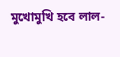মুখোমুখি হবে লাল-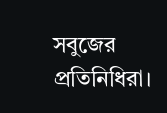সবুজের প্রতিনিধিরা।